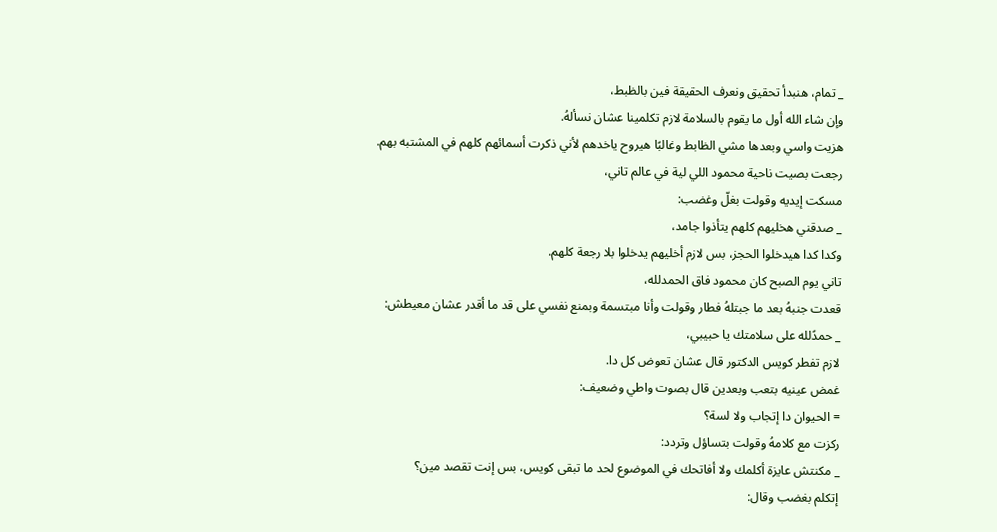_ تمام، هنبدأ تحقيق ونعرف الحقيقة فين بالظبط،
وإن شاء الله أول ما يقوم بالسلامة لازم تكلمينا عشان نسألهُ.
هزيت واسي وبعدها مشي الظابط وغالبًا هيروح ياخدهم لأني ذكرت أسمائهم كلهم في المشتبه بهم.
رجعت بصيت ناحية محمود اللي لية في عالم تاني،
مسكت إيديه وقولت بغلّ وغضب:
_ صدقني هخليهم كلهم يتأذوا جامد،
وكدا كدا هيدخلوا الحجز، بس لازم أخليهم يدخلوا بلا رجعة كلهم.
تاني يوم الصبح كان محمود فاق الحمدلله،
قعدت جنبهُ بعد ما جبتلهُ فطار وقولت وأنا مبتسمة وبمنع نفسي على قد ما أقدر عشان معيطش:
_ حمدًلله على سلامتك يا حبيبي،
لازم تفطر كويس الدكتور قال عشان تعوض كل دا.
غمض عينيه بتعب وبعدين قال بصوت واطي وضعيف:
= الحيوان دا إتجاب ولا لسة؟
ركزت مع كلامهُ وقولت بتساؤل وتردد:
_ مكنتش عايزة أكلمك ولا أفاتحك في الموضوع لحد ما تبقى كويس، بس إنت تقصد مين؟
إتكلم بغضب وقال: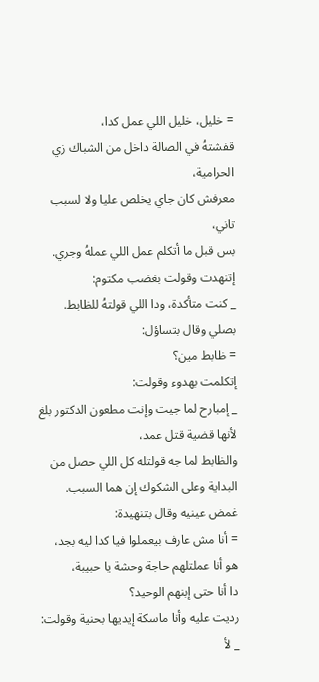= خليل، خليل اللي عمل كدا،
قفشتهُ في الصالة داخل من الشباك زي الحرامية،
معرفش كان جاي يخلص عليا ولا لسبب تاني،
بس قبل ما أتكلم عمل اللي عملهُ وجري.
إتنهدت وقولت بغضب مكتوم:
_ كنت متأكدة، ودا اللي قولتهُ للظابط.
بصلي وقال بتساؤل:
= ظابط مين؟
إتكلمت بهدوء وقولت:
_ إمبارح لما جيت وإنت مطعون الدكتور بلغ لأنها قضية قتل عمد،
والظابط لما جه قولتله كل اللي حصل من البداية وعلى الشكوك إن هما السبب.
غمض عينيه وقال بتنهيدة:
= أنا مش عارف بيعملوا فيا كدا ليه بجد،
هو أنا عملتلهم حاجة وحشة يا حبيبة،
دا أنا حتى إبنهم الوحيد؟
رديت عليه وأنا ماسكة إيديها بحنية وقولت:
_ لأ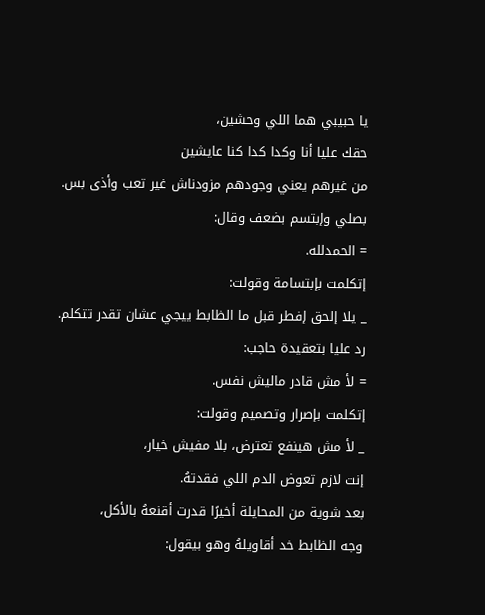يا حبيبي هما اللي وحشين،
حقك عليا أنا وكدا كدا كنا عايشين
من غيرهم يعني وجودهم مزودناش غير تعب وأذى بس.
بصلي وإبتسم بضعف وقال:
= الحمدلله.
إتكلمت بإبتسامة وقولت:
_ يلا إلحق إفطر قبل ما الظابط ييجي عشان تقدر تتكلم.
رد عليا بتعقيدة حاجب:
= لأ مش قادر ماليش نفس.
إتكلمت بإصرار وتصميم وقولت:
_ لأ مش هينفع تعترض، بلا مفيش خيار،
إنت لازم تعوض الدم اللي فقدتهُ.
بعد شوية من المحايلة أخيرًا قدرت أقنعهُ بالأكل،
وجه الظابط خد أقاويلهُ وهو بيقول: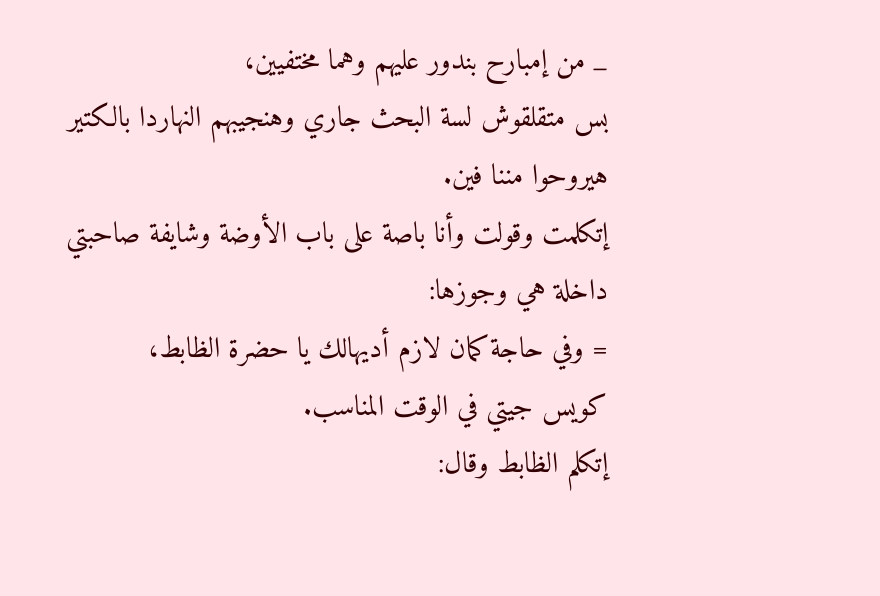_ من إمبارح بندور عليهم وهما مختفيين،
بس متقلقوش لسة البحث جاري وهنجيبهم النهاردا بالكتير هيروحوا مننا فين.
إتكلمت وقولت وأنا باصة على باب الأوضة وشايفة صاحبتي داخلة هي وجوزها:
= وفي حاجة كمان لازم أديهالك يا حضرة الظابط،
كويس جيتي في الوقت المناسب.
إتكلم الظابط وقال: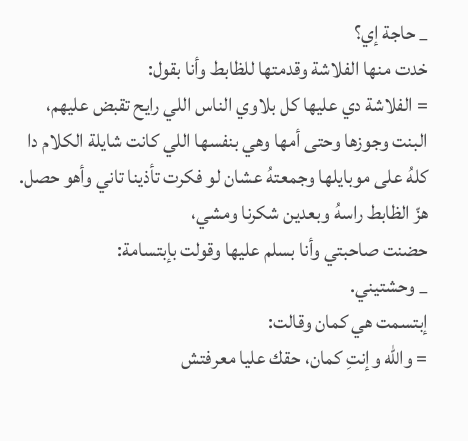_ حاجة إي؟
خدت منها الفلاشة وقدمتها للظابط وأنا بقول:
= الفلاشة دي عليها كل بلاوي الناس اللي رايح تقبض عليهم،
البنت وجوزها وحتى أمها وهي بنفسها اللي كانت شايلة الكلام دا كلهُ على موبايلها وجمعتهُ عشان لو فكرت تأذينا تاني وأهو حصل.
هزّ الظابط راسهُ وبعدين شكرنا ومشي،
حضنت صاحبتي وأنا بسلم عليها وقولت بإبتسامة:
_ وحشتيني.
إبتسمت هي كمان وقالت:
= والله وإنتِ كمان، حقك عليا معرفتش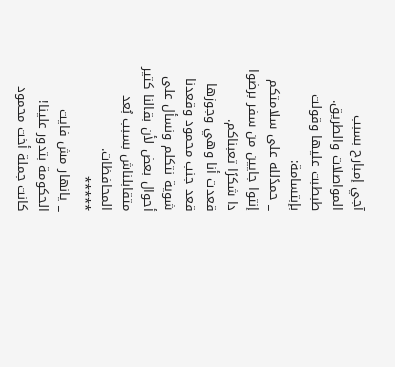آجي إمبارح بسبب المواصلات والطريق.
طبطبت عليها وقولت بإبتسامة:
_ حمدًلله على سلامتكم إنتوا جايين من سفر برضوا دا شكرًا تعبناكم.
قعدت أنا وهي وجوزها قعد جنب محمود وقعدنا شوية نتكلم ونسأل على أحوال بعض لأن بقالنا كتير متقابلناش بسبب بُعد المحافظات.
*****
_ يانهار مش فايت الحكومة بتدور علينا!
كانت جملة أخت محمود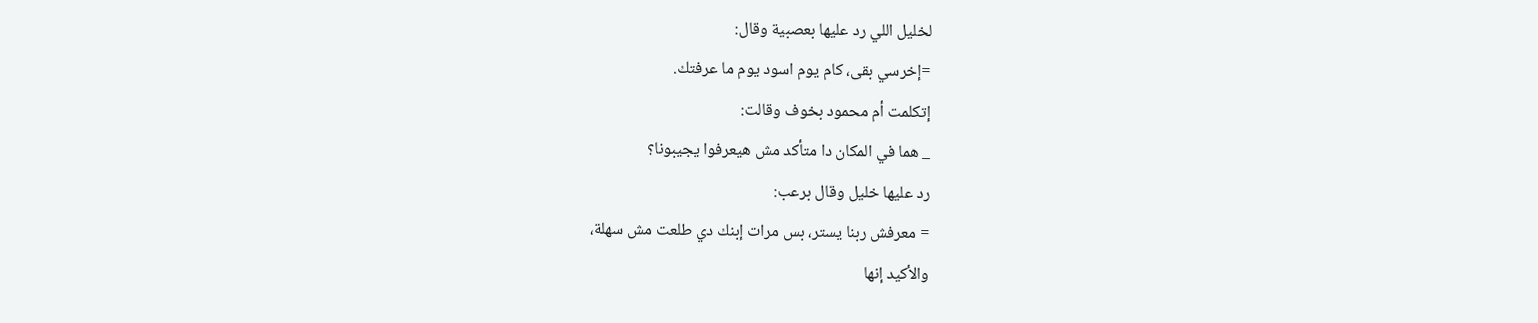لخليل اللي رد عليها بعصبية وقال:
=إخرسي بقى، كام يوم اسود يوم ما عرفتك.
إتكلمت أم محمود بخوف وقالت:
_ هما في المكان دا متأكد مش هيعرفوا يجيبونا؟
رد عليها خليل وقال برعب:
= معرفش ربنا يستر، بس مرات إبنك دي طلعت مش سهلة،
والأكيد إنها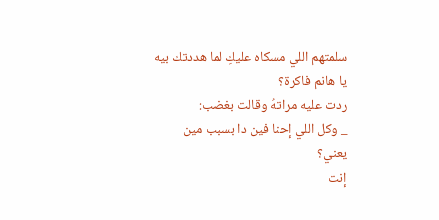سلمتهم اللي مسكاه عليكِ لما هددتك بيه يا هانم فاكرة؟
ردت عليه مراتهُ وقالت بغضب:
_ وكل اللي إحنا فين دا بسبب مين يعني؟
إنت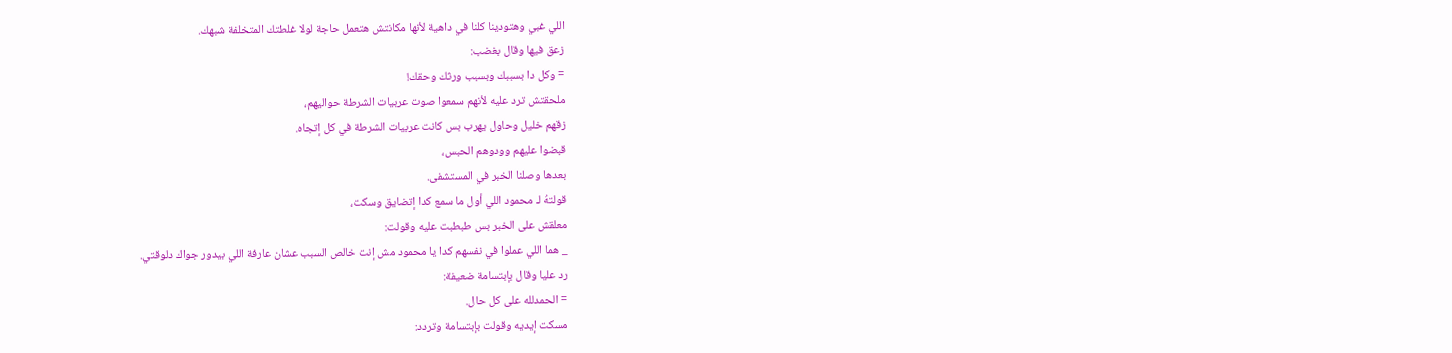اللي غبي وهتودينا كلنا في داهية لأنها مكانتش هتعمل حاجة لولا غلطتك المتخلفة شبهك.
زعق فيها وقال بغضب:
= وكل دا بسببك وبسبب ورثك وحقك!
ملحقتش ترد عليه لأنهم سمعوا صوت عربيات الشرطة حواليهم،
زقهم خليل وحاول يهرب بس كانت عربيات الشرطة في كل إتجاه.
قبضوا عليهم وودوهم الحبس،
بعدها وصلنا الخبر في المستشفى.
قولتهُ لـ محمود اللي أول ما سمع كدا إتضايق وسكت،
معلقش على الخبر بس طبطبت عليه وقولت:
_ هما اللي عملوا في نفسهم كدا يا محمود مش إنت خالص السبب عشان عارفة اللي بيدور جواك دلوقتي.
رد عليا وقال بإبتسامة ضعيفة:
= الحمدلله على كل حال.
مسكت إيديه وقولت بإبتسامة وتردد: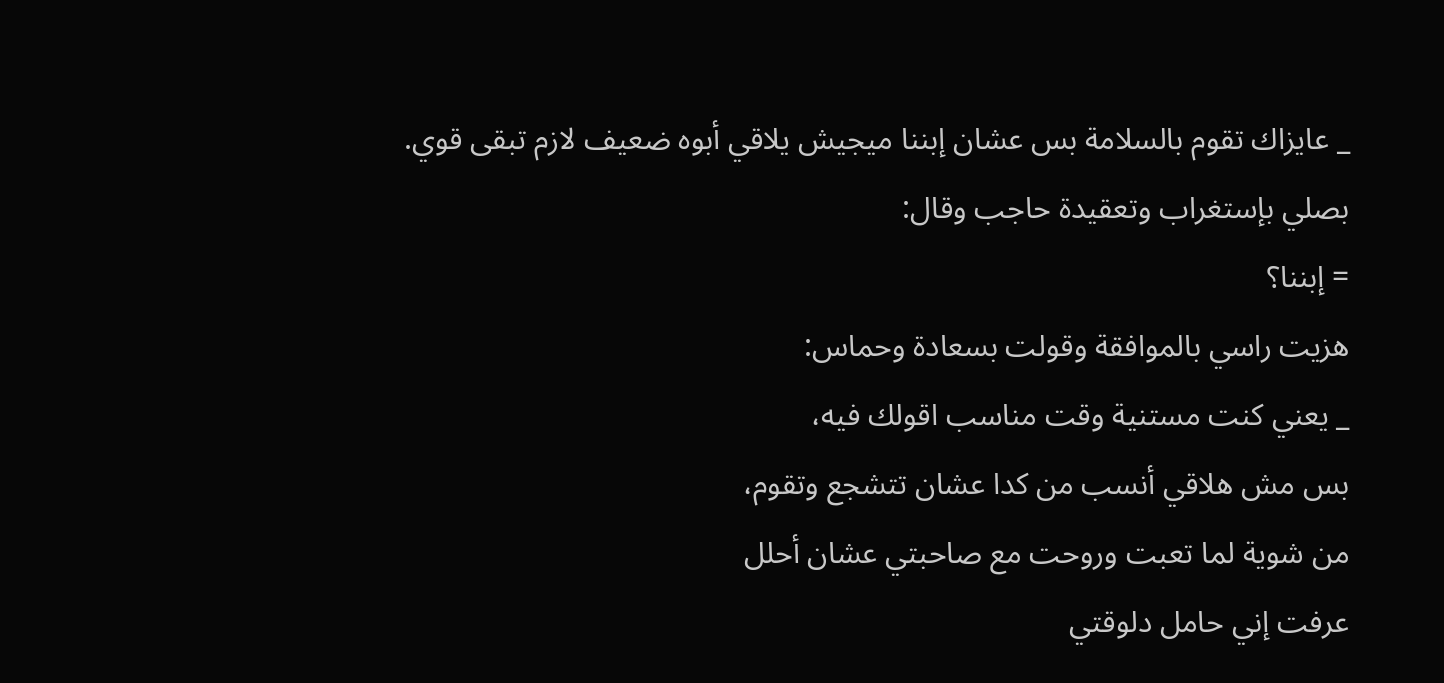_ عايزاك تقوم بالسلامة بس عشان إبننا ميجيش يلاقي أبوه ضعيف لازم تبقى قوي.
بصلي بإستغراب وتعقيدة حاجب وقال:
= إبننا؟
هزيت راسي بالموافقة وقولت بسعادة وحماس:
_ يعني كنت مستنية وقت مناسب اقولك فيه،
بس مش هلاقي أنسب من كدا عشان تتشجع وتقوم،
من شوية لما تعبت وروحت مع صاحبتي عشان أحلل
عرفت إني حامل دلوقتي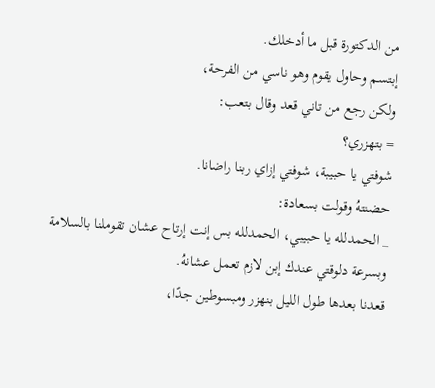من الدكتورة قبل ما أدخلك.
إبتسم وحاول يقوم وهو ناسي من الفرحة،
ولكن رجع من تاني قعد وقال بتعب:
= بتهزري؟
شوفتي يا حبيبة، شوفتي إزاي ربنا راضانا.
حضنتهُ وقولت بسعادة:
_ الحمدلله يا حبيبي، الحمدلله بس إنت إرتاح عشان تقوملنا بالسلامة وبسرعة دلوقتي عندك إبن لازم تعمل عشانهُ.
قعدنا بعدها طول الليل بنهزر ومبسوطين جدًا،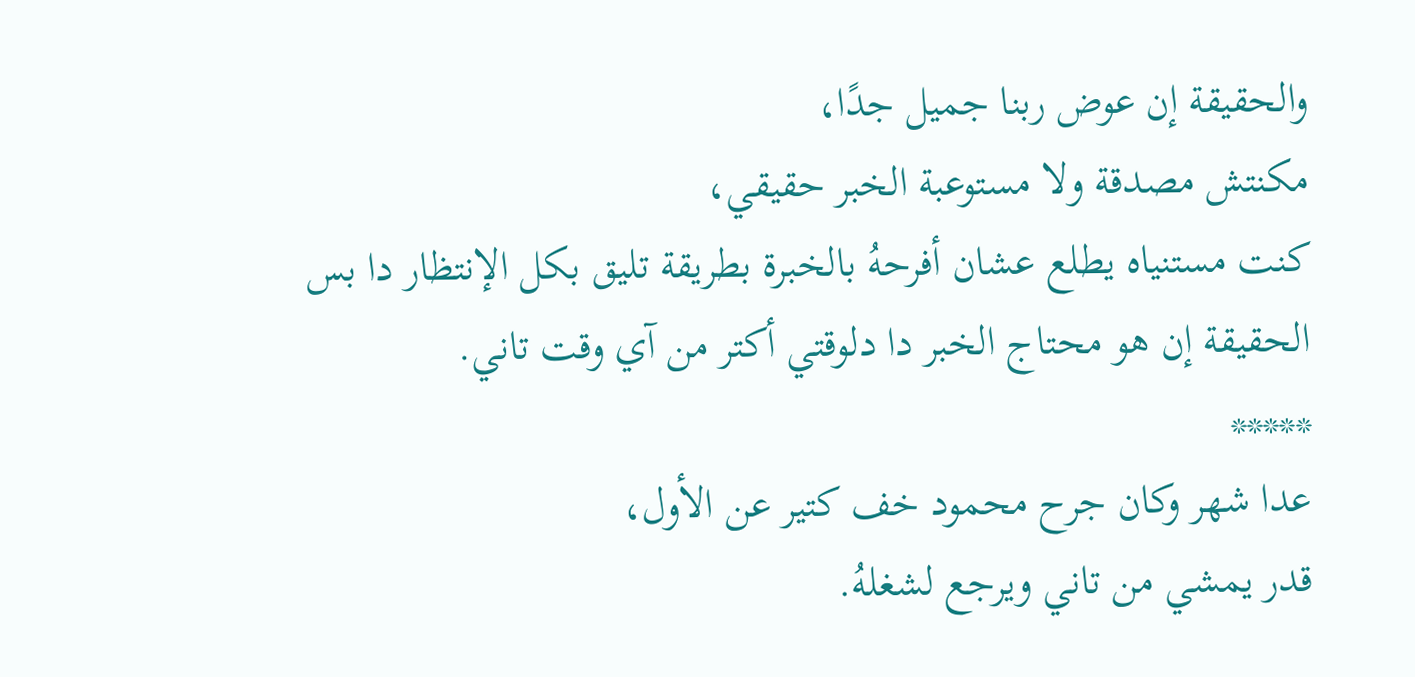والحقيقة إن عوض ربنا جميل جدًا،
مكنتش مصدقة ولا مستوعبة الخبر حقيقي،
كنت مستنياه يطلع عشان أفرحهُ بالخبرة بطريقة تليق بكل الإنتظار دا بس الحقيقة إن هو محتاج الخبر دا دلوقتي أكتر من آي وقت تاني.
*****
عدا شهر وكان جرح محمود خف كتير عن الأول،
قدر يمشي من تاني ويرجع لشغلهُ.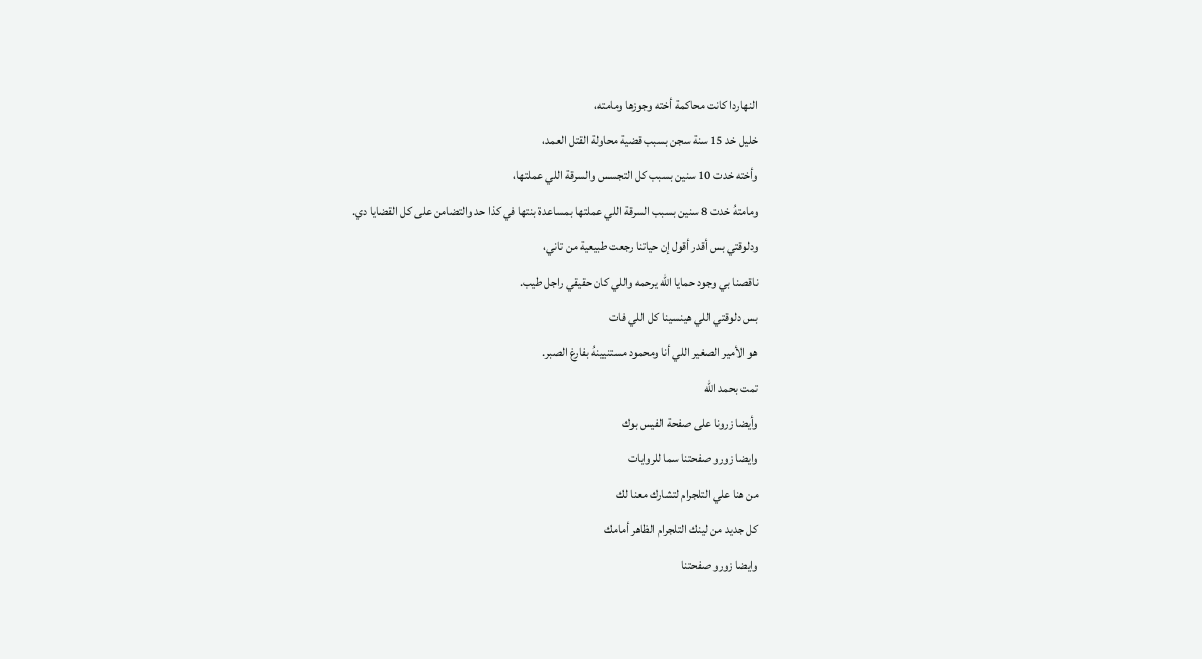النهاردا كانت محاكمة أخته وجوزها ومامته،
خليل خد 15 سنة سجن بسبب قضية محاولة القتل العمد،
وأخته خدت 10 سنين بسبب كل التجسس والسرقة اللي عملتها،
ومامتهُ خدت 8 سنين بسبب السرقة اللي عملتها بمساعدة بنتها في كذا حد والتضامن على كل القضايا دي.
ودلوقتي بس أقدر أقول إن حياتنا رجعت طبيعية من تاني،
ناقصنا بي وجود حمايا الله يرحمه واللي كان حقيقي راجل طيب.
بس دلوقتي اللي هينسينا كل اللي فات
هو الأمير الصغير اللي أنا ومحمود مستنيينهُ بفارغ الصبر.
تمت بحمد الله
وأيضا زرونا على صفحة الفيس بوك
وايضا زورو صفحتنا سما للروايات
من هنا علي التلجرام لتشارك معنا لك
كل جديد من لينك التلجرام الظاهر أمامك
وايضا زورو صفحتنا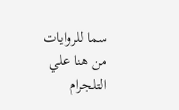سما للروايات
من هنا علي التلجرام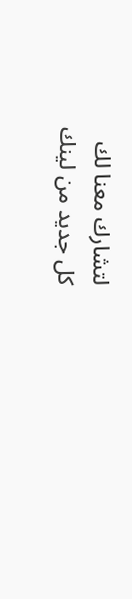لتشارك معنا لك
كل جديد من لينك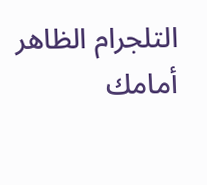التلجرام الظاهر أمامك